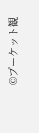©プーケット観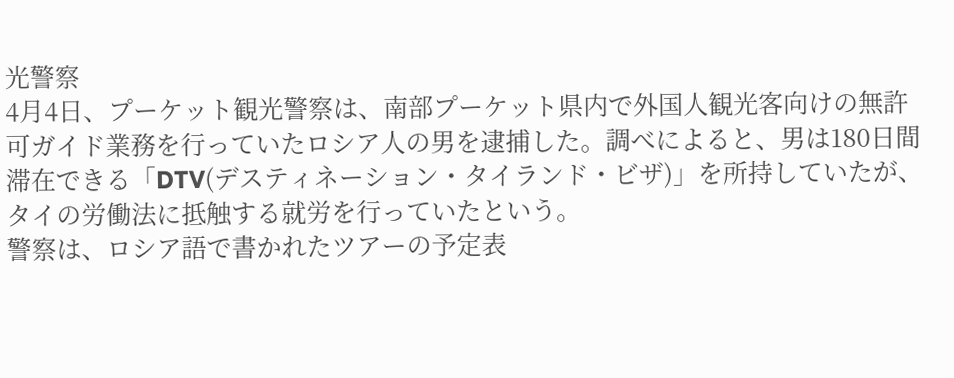光警察
4月4日、プーケット観光警察は、南部プーケット県内で外国人観光客向けの無許可ガイド業務を行っていたロシア人の男を逮捕した。調べによると、男は180日間滞在できる「DTV(デスティネーション・タイランド・ビザ)」を所持していたが、タイの労働法に抵触する就労を行っていたという。
警察は、ロシア語で書かれたツアーの予定表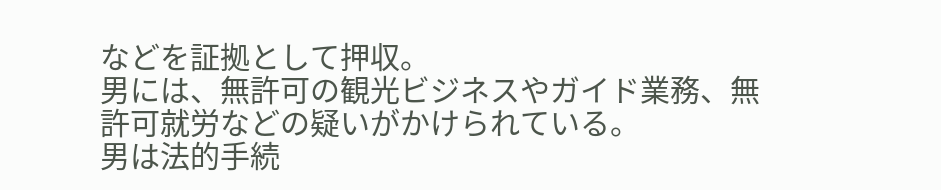などを証拠として押収。
男には、無許可の観光ビジネスやガイド業務、無許可就労などの疑いがかけられている。
男は法的手続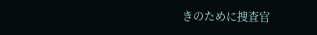きのために捜査官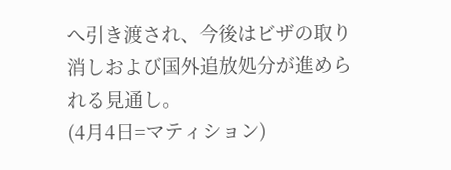へ引き渡され、今後はビザの取り消しおよび国外追放処分が進められる見通し。
(4月4日=マティション)